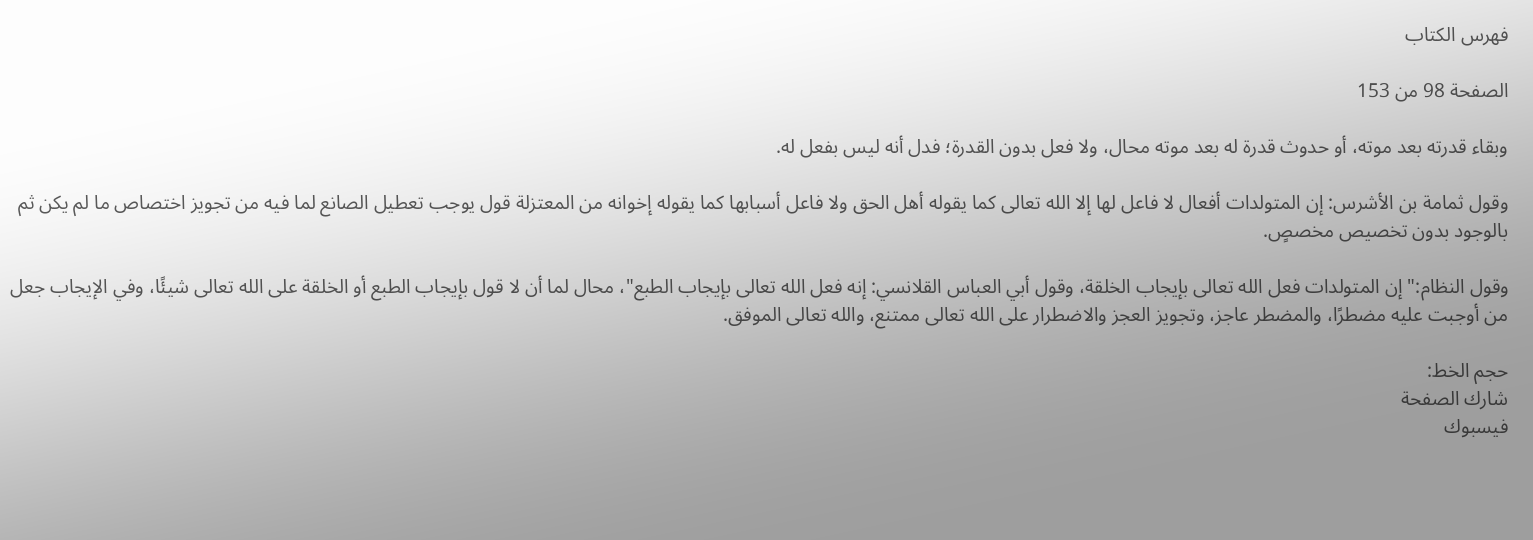فهرس الكتاب

الصفحة 98 من 153

وبقاء قدرته بعد موته، أو حدوث قدرة له بعد موته محال، ولا فعل بدون القدرة؛ فدل أنه ليس بفعل له.

وقول ثمامة بن الأشرس: إن المتولدات أفعال لا فاعل لها إلا الله تعالى كما يقوله أهل الحق ولا فاعل أسبابها كما يقوله إخوانه من المعتزلة قول يوجب تعطيل الصانع لما فيه من تجويز اختصاص ما لم يكن ثم بالوجود بدون تخصيص مخصصٍ.

وقول النظام:"إن المتولدات فعل الله تعالى بإيجاب الخلقة، وقول أبي العباس القلانسي: إنه فعل الله تعالى بإيجاب الطبع"، محال لما أن لا قول بإيجاب الطبع أو الخلقة على الله تعالى شيئًا، وفي الإيجاب جعل من أوجبت عليه مضطرًا، والمضطر عاجز، وتجويز العجز والاضطرار على الله تعالى ممتنع، والله تعالى الموفق.

حجم الخط:
شارك الصفحة
فيسبوك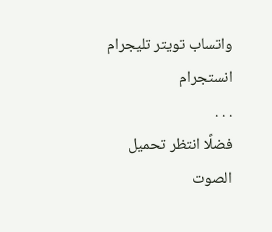واتساب تويتر تليجرام انستجرام
. . .
فضلًا انتظر تحميل الصوت